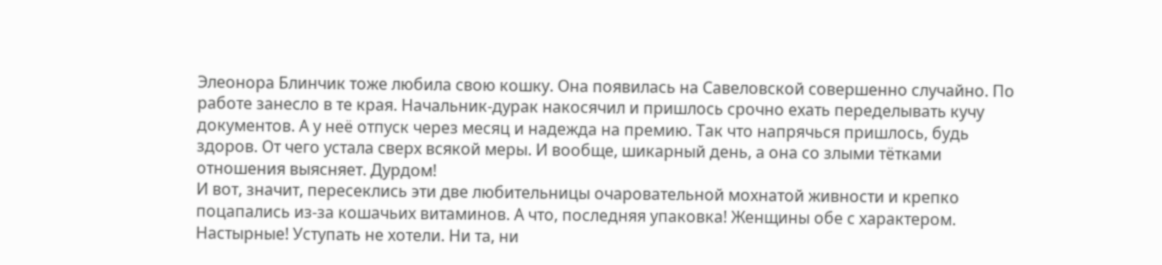Элеонора Блинчик тоже любила свою кошку. Она появилась на Савеловской совершенно случайно. По работе занесло в те края. Начальник-дурак накосячил и пришлось срочно ехать переделывать кучу документов. А у неё отпуск через месяц и надежда на премию. Так что напрячься пришлось, будь здоров. От чего устала сверх всякой меры. И вообще, шикарный день, а она со злыми тётками отношения выясняет. Дурдом!
И вот, значит, пересеклись эти две любительницы очаровательной мохнатой живности и крепко поцапались из-за кошачьих витаминов. А что, последняя упаковка! Женщины обе с характером. Настырные! Уступать не хотели. Ни та, ни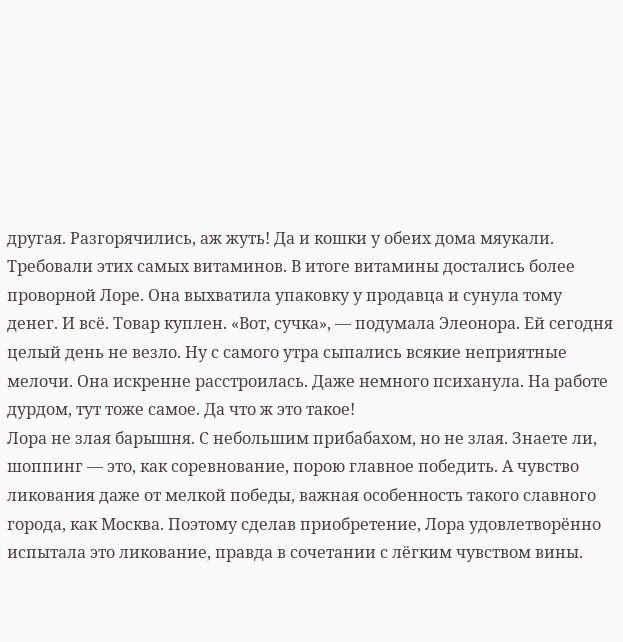другая. Разгорячились, аж жуть! Да и кошки у обеих дома мяукали. Требовали этих самых витаминов. В итоге витамины достались более проворной Лоре. Она выхватила упаковку у продавца и сунула тому денег. И всё. Товар куплен. «Вот, сучка», — подумала Элеонора. Ей сегодня целый день не везло. Ну с самого утра сыпались всякие неприятные мелочи. Она искренне расстроилась. Даже немного психанула. На работе дурдом, тут тоже самое. Да что ж это такое!
Лора не злая барышня. С небольшим прибабахом, но не злая. Знаете ли, шоппинг — это, как соревнование, порою главное победить. А чувство ликования даже от мелкой победы, важная особенность такого славного города, как Москва. Поэтому сделав приобретение, Лора удовлетворённо испытала это ликование, правда в сочетании с лёгким чувством вины.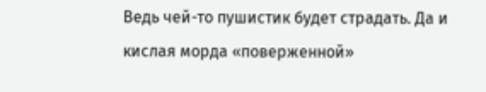Ведь чей-то пушистик будет страдать. Да и кислая морда «поверженной»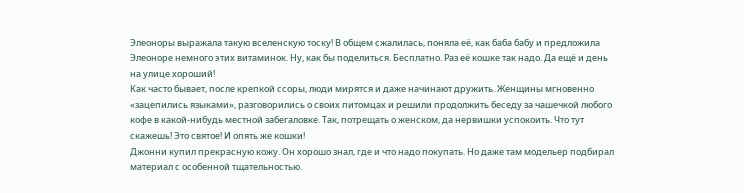Элеоноры выражала такую вселенскую тоску! В общем сжалилась, поняла её, как баба бабу и предложила Элеоноре немного этих витаминок. Ну, как бы поделиться. Бесплатно. Раз её кошке так надо. Да ещё и день на улице хороший!
Как часто бывает, после крепкой ссоры, люди мирятся и даже начинают дружить. Женщины мгновенно «зацепились языками», разговорились о своих питомцах и решили продолжить беседу за чашечкой любого кофе в какой-нибудь местной забегаловке. Так, потрещать о женском, да нервишки успокоить. Что тут скажешь! Это святое! И опять же кошки!
Джонни купил прекрасную кожу. Он хорошо знал, где и что надо покупать. Но даже там модельер подбирал материал с особенной тщательностью.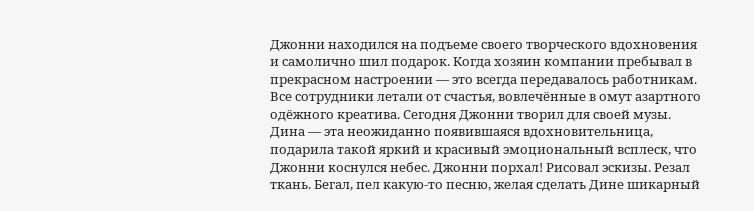Джонни находился на подъеме своего творческого вдохновения и самолично шил подарок. Когда хозяин компании пребывал в прекрасном настроении — это всегда передавалось работникам. Все сотрудники летали от счастья, вовлечённые в омут азартного одёжного креатива. Сегодня Джонни творил для своей музы. Дина — эта неожиданно появившаяся вдохновительница, подарила такой яркий и красивый эмоциональный всплеск, что Джонни коснулся небес. Джонни порхал! Рисовал эскизы. Резал ткань. Бегал, пел какую-то песню, желая сделать Дине шикарный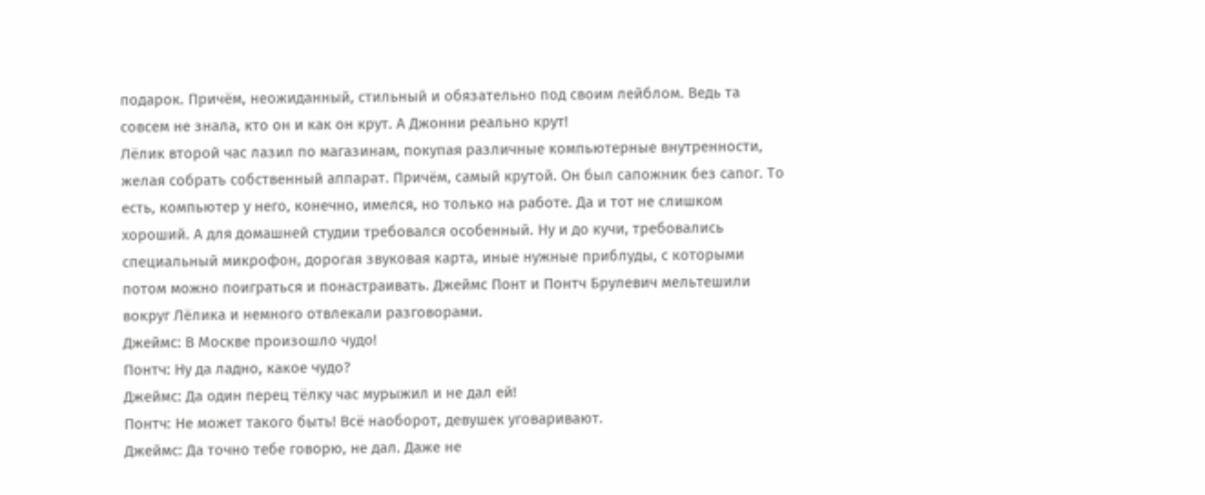подарок. Причём, неожиданный, стильный и обязательно под своим лейблом. Ведь та совсем не знала, кто он и как он крут. А Джонни реально крут!
Лёлик второй час лазил по магазинам, покупая различные компьютерные внутренности, желая собрать собственный аппарат. Причём, самый крутой. Он был сапожник без сапог. То есть, компьютер у него, конечно, имелся, но только на работе. Да и тот не слишком хороший. А для домашней студии требовался особенный. Ну и до кучи, требовались специальный микрофон, дорогая звуковая карта, иные нужные приблуды, с которыми потом можно поиграться и понастраивать. Джеймс Понт и Понтч Брулевич мельтешили вокруг Лёлика и немного отвлекали разговорами.
Джеймс: В Москве произошло чудо!
Понтч: Ну да ладно, какое чудо?
Джеймс: Да один перец тёлку час мурыжил и не дал ей!
Понтч: Не может такого быть! Всё наоборот, девушек уговаривают.
Джеймс: Да точно тебе говорю, не дал. Даже не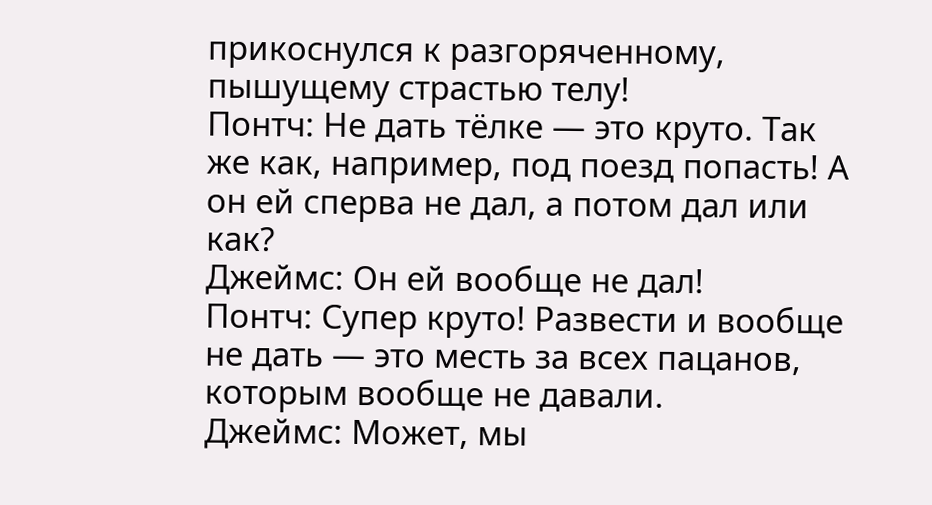прикоснулся к разгоряченному, пышущему страстью телу!
Понтч: Не дать тёлке — это круто. Так же как, например, под поезд попасть! А он ей сперва не дал, а потом дал или как?
Джеймс: Он ей вообще не дал!
Понтч: Супер круто! Развести и вообще не дать — это месть за всех пацанов, которым вообще не давали.
Джеймс: Может, мы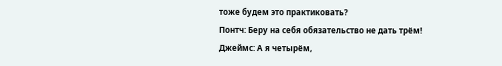тоже будем это практиковать?
Понтч: Беру на себя обязательство не дать трём!
Джеймс: А я четырём,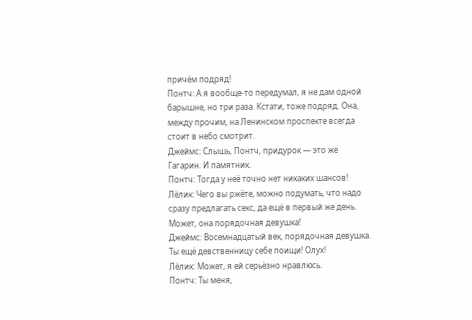причём подряд!
Понтч: А я вообще-то передумал, я не дам одной барышне, но три раза. Кстати, тоже подряд. Она, между прочим, на Ленинском проспекте всегда стоит в небо смотрит.
Джеймс: Слышь, Понтч, придурок — это же Гагарин. И памятник.
Понтч: Тогда у неё точно нет никаких шансов!
Лёлик: Чего вы ржёте, можно подумать, что надо сразу предлагать секс, да ещё в первый же день. Может, она порядочная девушка!
Джеймс: Восемнадцатый век, порядочная девушка. Ты ещё девственницу себе поищи! Олух!
Лёлик: Может, я ей серьёзно нравлюсь.
Понтч: Ты меня,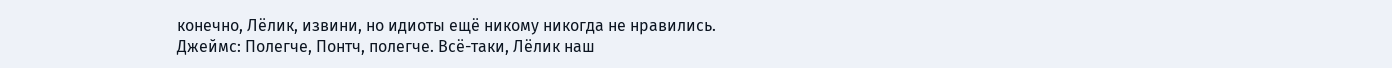конечно, Лёлик, извини, но идиоты ещё никому никогда не нравились.
Джеймс: Полегче, Понтч, полегче. Всё-таки, Лёлик наш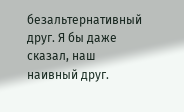безальтернативный друг. Я бы даже сказал, наш наивный друг.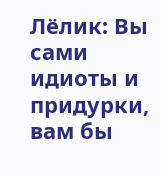Лёлик: Вы сами идиоты и придурки, вам бы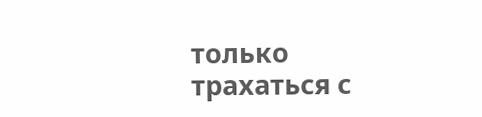только трахаться с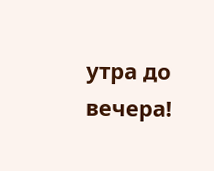утра до вечера!